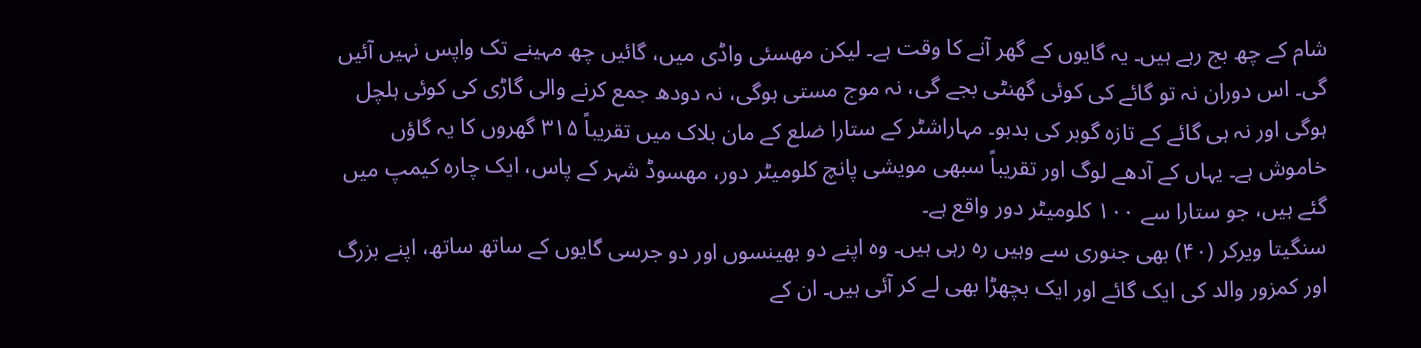شام کے چھ بج رہے ہیں۔ یہ گایوں کے گھر آنے کا وقت ہے۔ لیکن مھسئی واڈی میں، گائیں چھ مہینے تک واپس نہیں آئیں گی۔ اس دوران نہ تو گائے کی کوئی گھنٹی بجے گی، نہ موج مستی ہوگی، نہ دودھ جمع کرنے والی گاڑی کی کوئی ہلچل ہوگی اور نہ ہی گائے کے تازہ گوبر کی بدبو۔ مہاراشٹر کے ستارا ضلع کے مان بلاک میں تقریباً ۳۱۵ گھروں کا یہ گاؤں خاموش ہے۔ یہاں کے آدھے لوگ اور تقریباً سبھی مویشی پانچ کلومیٹر دور، مھسوڈ شہر کے پاس، ایک چارہ کیمپ میں گئے ہیں، جو ستارا سے ۱۰۰ کلومیٹر دور واقع ہے۔
سنگیتا ویرکر (۴۰) بھی جنوری سے وہیں رہ رہی ہیں۔ وہ اپنے دو بھینسوں اور دو جرسی گایوں کے ساتھ ساتھ، اپنے بزرگ اور کمزور والد کی ایک گائے اور ایک بچھڑا بھی لے کر آئی ہیں۔ ان کے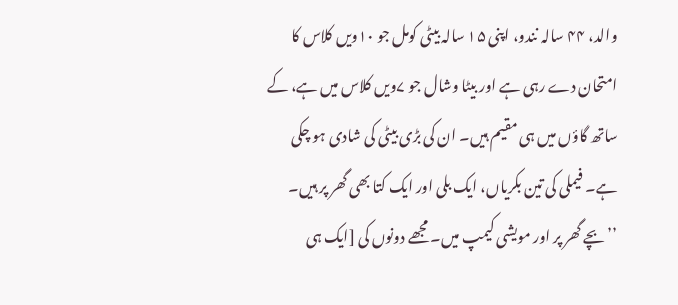والد، ۴۴ سالہ نندو، اپنی ۱۵ سالہ بیٹی کومل جو ۱۰ویں کلاس کا امتحان دے رہی ہے اور بیٹا وشال جو ۷ویں کلاس میں ہے، کے ساتھ گاؤں میں ہی مقیم ہیں۔ ان کی بڑی بیٹی کی شادی ہو چکی ہے۔ فیملی کی تین بکریاں، ایک بلی اور ایک کتا بھی گھر پر ہیں۔
’’بچے گھر پر اور مویشی کیمپ میں۔ مجھے دونوں کی [ایک ہی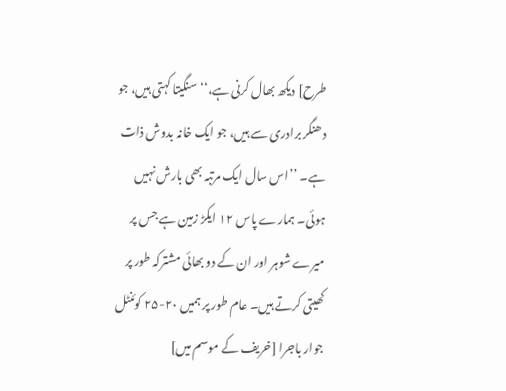طرح] دیکھ بھال کرنی ہے،‘‘ سنگیتا کہتی ہیں، جو دھنگر برادری سے ہیں، جو ایک خانہ بدوش ذات ہے۔ ’’اس سال ایک مرتبہ بھی بارش نہیں ہوئی۔ ہمارے پاس ۱۲ ایکڑ زمین ہے جس پر میرے شوہر اور ان کے دو بھائی مشترکہ طور پر کھیتی کرتے ہیں۔ عام طور پر ہمیں ۲۰-۲۵ کوئنٹل جوار باجرا [خریف کے موسم میں]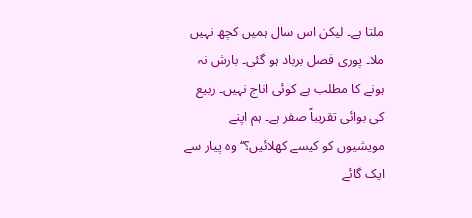ملتا ہے۔ لیکن اس سال ہمیں کچھ نہیں ملا۔ پوری فصل برباد ہو گئی۔ بارش نہ ہونے کا مطلب ہے کوئی اناج نہیں۔ ربیع کی بوائی تقریباً صفر ہے۔ ہم اپنے مویشیوں کو کیسے کھلائیں؟‘‘ وہ پیار سے ایک گائے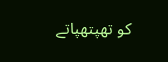کو تھپتھپاتے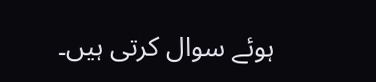ہوئے سوال کرتی ہیں۔